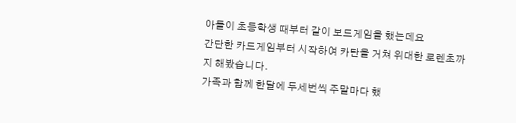아들이 초등학생 때부터 같이 보드게임을 했는데요
간단한 카드게임부터 시작하여 카탄을 거쳐 위대한 로렌초까지 해봤습니다.
가족과 함께 한달에 두세번씩 주말마다 했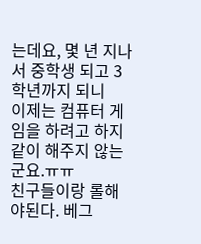는데요, 몇 년 지나서 중학생 되고 3학년까지 되니
이제는 컴퓨터 게임을 하려고 하지 같이 해주지 않는군요.ㅠㅠ
친구들이랑 롤해야된다. 베그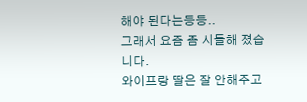해야 된다는등등..
그래서 요즘 좀 시들해 졌습니다.
와이프랑 딸은 잘 안해주고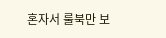혼자서 룰북만 보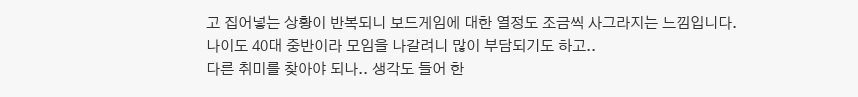고 집어넣는 상황이 반복되니 보드게임에 대한 열정도 조금씩 사그라지는 느낌입니다.
나이도 40대 중반이라 모임을 나갈려니 많이 부담되기도 하고..
다른 취미를 찾아야 되나.. 생각도 들어 한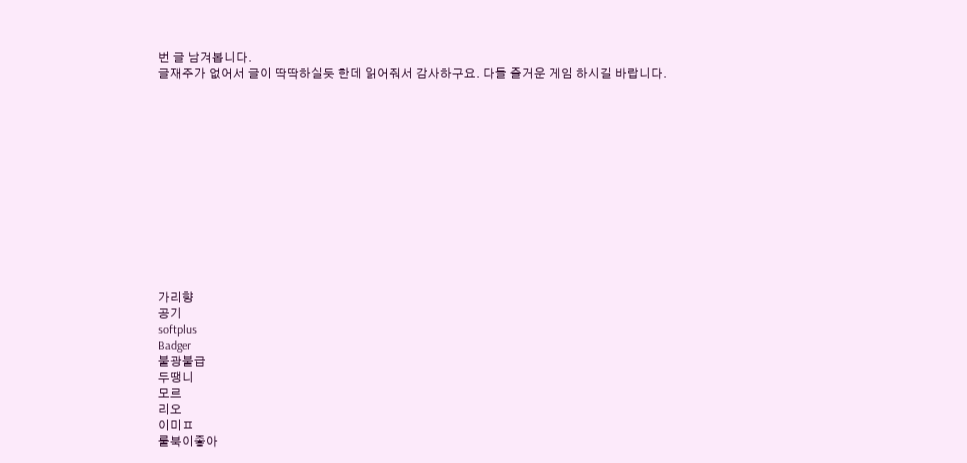번 글 남겨봅니다.
글재주가 없어서 글이 딱딱하실듯 한데 읽어줘서 감사하구요. 다들 즐거운 게임 하시길 바랍니다.













가리향
공기
softplus
Badger
불광불급
두땡니
모르
리오
이미ㅍ
룰북이좋아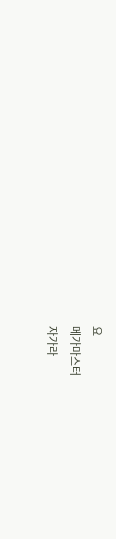요
메가마스터
자가라